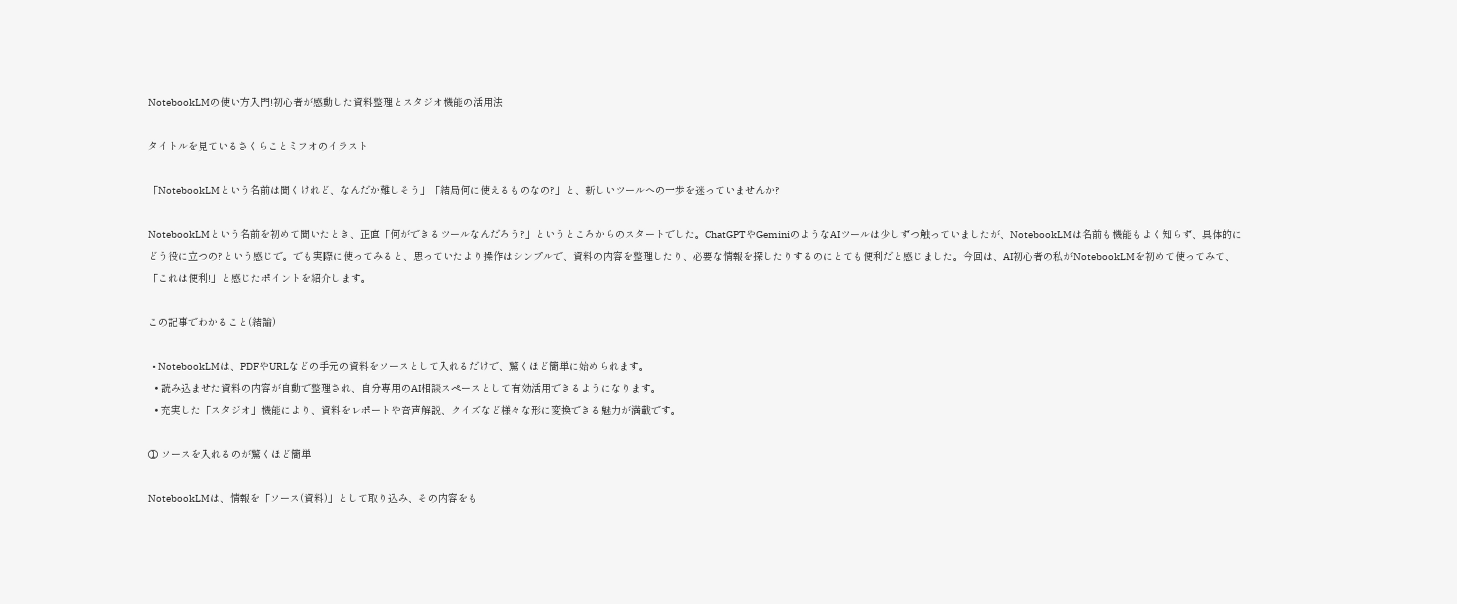NotebookLMの使い方入門!初心者が感動した資料整理とスタジオ機能の活用法

タイトルを見ているさくらことミフオのイラスト

「NotebookLMという名前は聞くけれど、なんだか難しそう」「結局何に使えるものなの?」と、新しいツールへの一歩を迷っていませんか?

NotebookLMという名前を初めて聞いたとき、正直「何ができるツールなんだろう?」というところからのスタートでした。ChatGPTやGeminiのようなAIツールは少しずつ触っていましたが、NotebookLMは名前も機能もよく知らず、具体的にどう役に立つの?という感じで。でも実際に使ってみると、思っていたより操作はシンプルで、資料の内容を整理したり、必要な情報を探したりするのにとても便利だと感じました。今回は、AI初心者の私がNotebookLMを初めて使ってみて、「これは便利!」と感じたポイントを紹介します。

この記事でわかること(結論)

  • NotebookLMは、PDFやURLなどの手元の資料をソースとして入れるだけで、驚くほど簡単に始められます。
  • 読み込ませた資料の内容が自動で整理され、自分専用のAI相談スペースとして有効活用できるようになります。
  • 充実した「スタジオ」機能により、資料をレポートや音声解説、クイズなど様々な形に変換できる魅力が満載です。

① ソースを入れるのが驚くほど簡単

NotebookLMは、情報を「ソース(資料)」として取り込み、その内容をも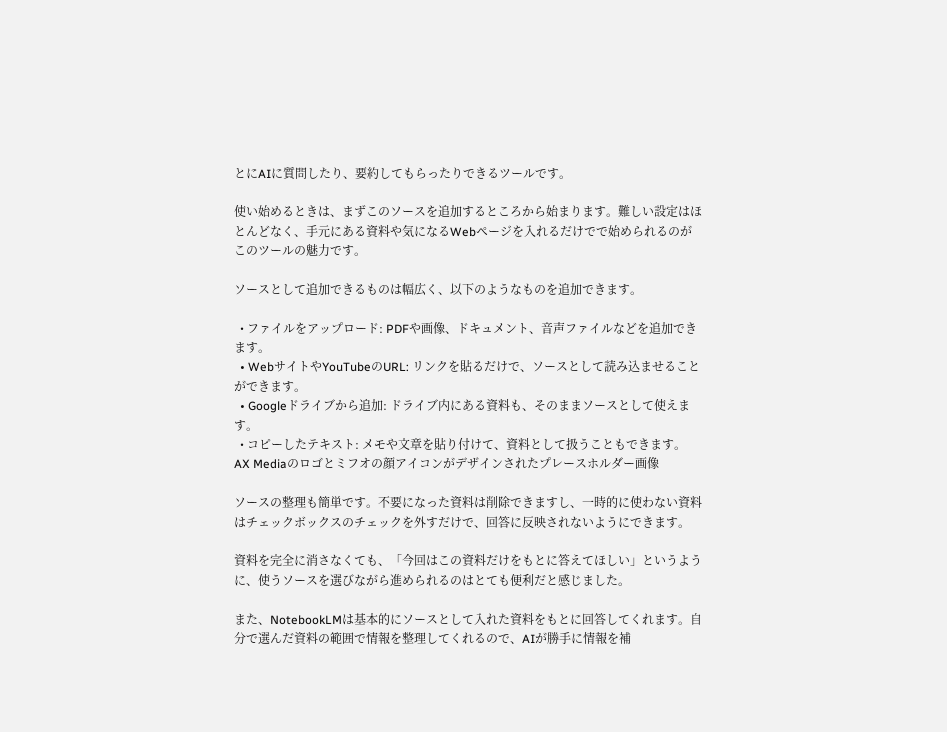とにAIに質問したり、要約してもらったりできるツールです。

使い始めるときは、まずこのソースを追加するところから始まります。難しい設定はほとんどなく、手元にある資料や気になるWebページを入れるだけでで始められるのがこのツールの魅力です。

ソースとして追加できるものは幅広く、以下のようなものを追加できます。

  • ファイルをアップロード: PDFや画像、ドキュメント、音声ファイルなどを追加できます。
  • WebサイトやYouTubeのURL: リンクを貼るだけで、ソースとして読み込ませることができます。
  • Googleドライブから追加: ドライブ内にある資料も、そのままソースとして使えます。
  • コピーしたテキスト: メモや文章を貼り付けて、資料として扱うこともできます。
AX Mediaのロゴとミフオの顔アイコンがデザインされたプレースホルダー画像

ソースの整理も簡単です。不要になった資料は削除できますし、一時的に使わない資料はチェックボックスのチェックを外すだけで、回答に反映されないようにできます。

資料を完全に消さなくても、「今回はこの資料だけをもとに答えてほしい」というように、使うソースを選びながら進められるのはとても便利だと感じました。

また、NotebookLMは基本的にソースとして入れた資料をもとに回答してくれます。自分で選んだ資料の範囲で情報を整理してくれるので、AIが勝手に情報を補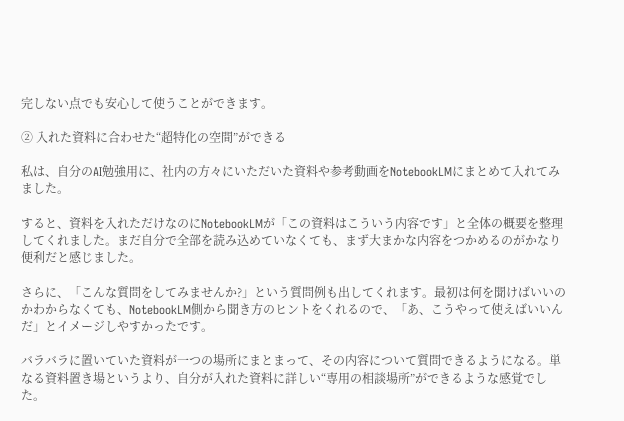完しない点でも安心して使うことができます。

② 入れた資料に合わせた“超特化の空間”ができる

私は、自分のAI勉強用に、社内の方々にいただいた資料や参考動画をNotebookLMにまとめて入れてみました。

すると、資料を入れただけなのにNotebookLMが「この資料はこういう内容です」と全体の概要を整理してくれました。まだ自分で全部を読み込めていなくても、まず大まかな内容をつかめるのがかなり便利だと感じました。

さらに、「こんな質問をしてみませんか?」という質問例も出してくれます。最初は何を聞けばいいのかわからなくても、NotebookLM側から聞き方のヒントをくれるので、「あ、こうやって使えばいいんだ」とイメージしやすかったです。

バラバラに置いていた資料が一つの場所にまとまって、その内容について質問できるようになる。単なる資料置き場というより、自分が入れた資料に詳しい“専用の相談場所”ができるような感覚でした。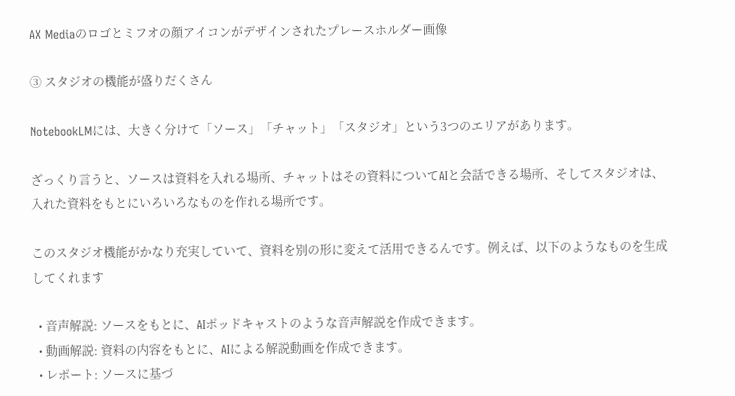AX Mediaのロゴとミフオの顔アイコンがデザインされたプレースホルダー画像

③ スタジオの機能が盛りだくさん

NotebookLMには、大きく分けて「ソース」「チャット」「スタジオ」という3つのエリアがあります。

ざっくり言うと、ソースは資料を入れる場所、チャットはその資料についてAIと会話できる場所、そしてスタジオは、入れた資料をもとにいろいろなものを作れる場所です。

このスタジオ機能がかなり充実していて、資料を別の形に変えて活用できるんです。例えば、以下のようなものを生成してくれます

  • 音声解説: ソースをもとに、AIポッドキャストのような音声解説を作成できます。
  • 動画解説: 資料の内容をもとに、AIによる解説動画を作成できます。
  • レポート: ソースに基づ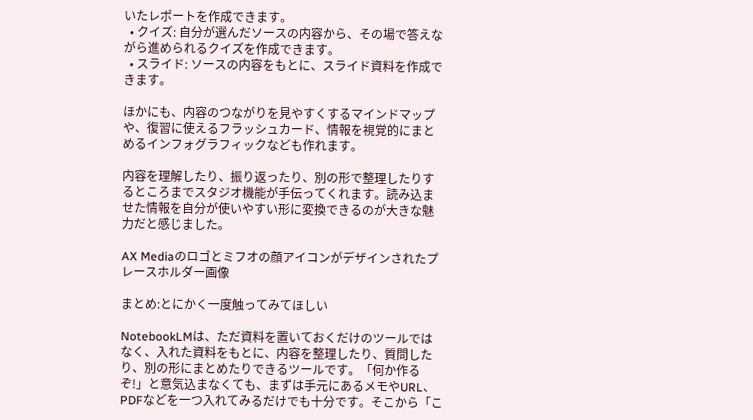いたレポートを作成できます。
  • クイズ: 自分が選んだソースの内容から、その場で答えながら進められるクイズを作成できます。
  • スライド: ソースの内容をもとに、スライド資料を作成できます。

ほかにも、内容のつながりを見やすくするマインドマップや、復習に使えるフラッシュカード、情報を視覚的にまとめるインフォグラフィックなども作れます。

内容を理解したり、振り返ったり、別の形で整理したりするところまでスタジオ機能が手伝ってくれます。読み込ませた情報を自分が使いやすい形に変換できるのが大きな魅力だと感じました。

AX Mediaのロゴとミフオの顔アイコンがデザインされたプレースホルダー画像

まとめ:とにかく一度触ってみてほしい

NotebookLMは、ただ資料を置いておくだけのツールではなく、入れた資料をもとに、内容を整理したり、質問したり、別の形にまとめたりできるツールです。「何か作るぞ!」と意気込まなくても、まずは手元にあるメモやURL、PDFなどを一つ入れてみるだけでも十分です。そこから「こ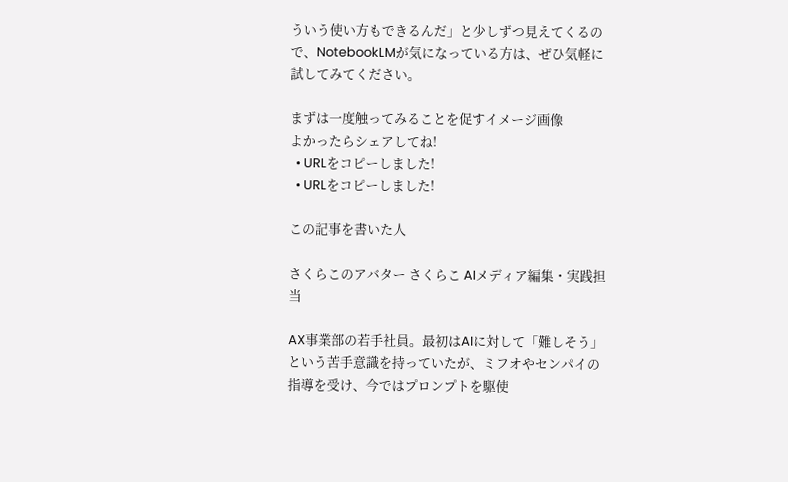ういう使い方もできるんだ」と少しずつ見えてくるので、NotebookLMが気になっている方は、ぜひ気軽に試してみてください。

まずは一度触ってみることを促すイメージ画像
よかったらシェアしてね!
  • URLをコピーしました!
  • URLをコピーしました!

この記事を書いた人

さくらこのアバター さくらこ AIメディア編集・実践担当

AX事業部の若手社員。最初はAIに対して「難しそう」という苦手意識を持っていたが、ミフオやセンパイの指導を受け、今ではプロンプトを駆使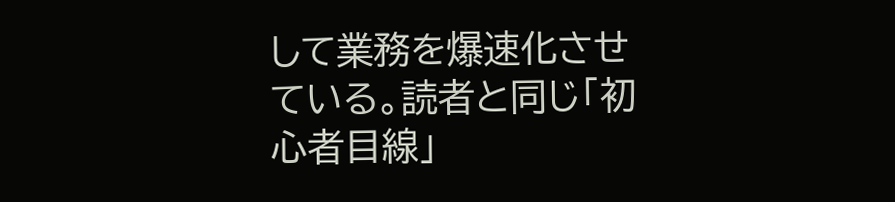して業務を爆速化させている。読者と同じ「初心者目線」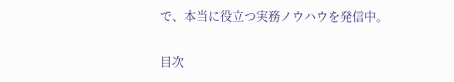で、本当に役立つ実務ノウハウを発信中。

目次